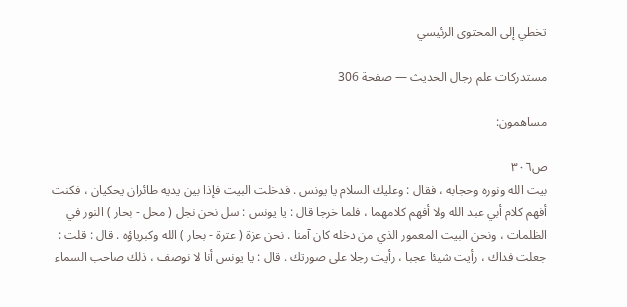تخطي إلى المحتوى الرئيسي

مستدركات علم رجال الحديث — صفحة 306

مساهمون:

ص٣٠٦
بيت الله ونوره وحجابه ، فقال : وعليك السلام يا يونس . فدخلت البيت فإذا بين يديه طائران يحكيان ، فكنت أفهم كلام أبي عبد الله ولا أفهم كلامهما ، فلما خرجا قال : يا يونس : سل نحن نجل ( محل - بحار ) النور في الظلمات ، ونحن البيت المعمور الذي من دخله كان آمنا . نحن عزة ( عترة - بحار ) الله وكبرياؤه . قال : قلت : جعلت فداك ، رأيت شيئا عجبا ، رأيت رجلا على صورتك . قال : يا يونس أنا لا نوصف ، ذلك صاحب السماء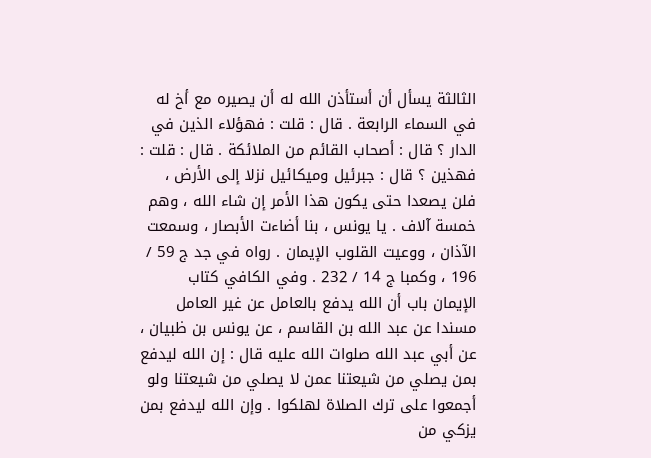الثالثة يسأل أن أستأذن الله له أن يصيره مع أخ له في السماء الرابعة . قال : قلت : فهؤلاء الذين في الدار ؟ قال : أصحاب القائم من الملائكة . قال : قلت : فهذين ؟ قال : جبرئيل وميكائيل نزلا إلى الأرض ، فلن يصعدا حتى يكون هذا الأمر إن شاء الله ، وهم خمسة آلاف . يا يونس ، بنا أضاءت الأبصار ، وسمعت الآذان ، ووعيت القلوب الإيمان . رواه في جد ج 59 / 196 ، وكمبا ج 14 / 232 . وفي الكافي كتاب الإيمان باب أن الله يدفع بالعامل عن غير العامل مسندا عن عبد الله بن القاسم ، عن يونس بن ظبيان ، عن أبي عبد الله صلوات الله عليه قال : إن الله ليدفع بمن يصلي من شيعتنا عمن لا يصلي من شيعتنا ولو أجمعوا على ترك الصلاة لهلكوا . وإن الله ليدفع بمن يزكي من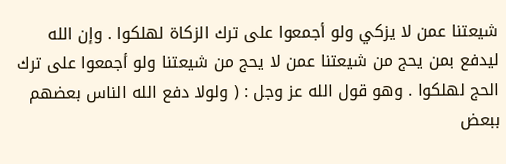شيعتنا عمن لا يزكي ولو أجمعوا على ترك الزكاة لهلكوا . وإن الله ليدفع بمن يحج من شيعتنا عمن لا يحج من شيعتنا ولو أجمعوا على ترك الحج لهلكوا . وهو قول الله عز وجل : ( ولولا دفع الله الناس بعضهم ببعض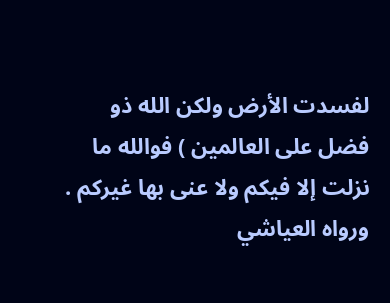لفسدت الأرض ولكن الله ذو فضل على العالمين ) فوالله ما نزلت إلا فيكم ولا عنى بها غيركم . ورواه العياشي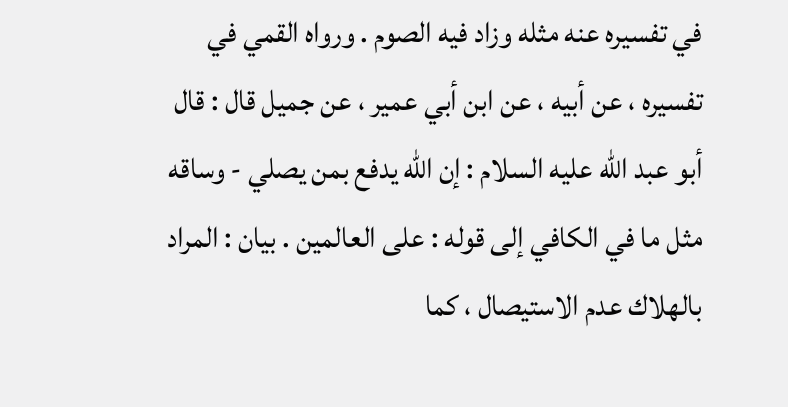في تفسيره عنه مثله وزاد فيه الصوم . ورواه القمي في تفسيره ، عن أبيه ، عن ابن أبي عمير ، عن جميل قال : قال أبو عبد الله عليه السلام : إن الله يدفع بمن يصلي - وساقه مثل ما في الكافي إلى قوله : على العالمين . بيان : المراد بالهلاك عدم الاستيصال ، كما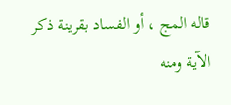قاله المج ، أو الفساد بقرينة ذكر الآية ومنه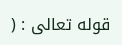قوله تعالى : (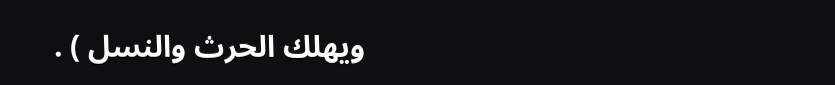ويهلك الحرث والنسل ) .